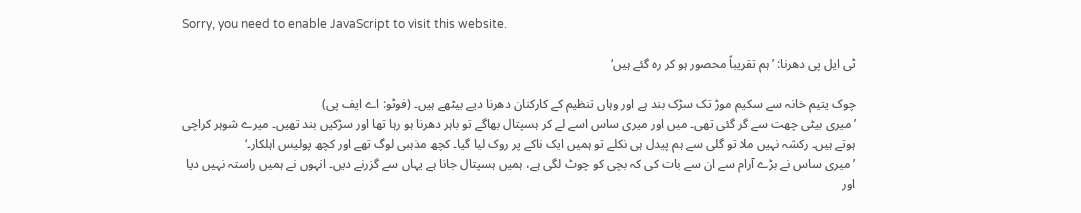Sorry, you need to enable JavaScript to visit this website.

ٹی ایل پی دھرنا: ’ہم تقریباً محصور ہو کر رہ گئے ہیں‘

چوک یتیم خانہ سے سکیم موڑ تک سڑک بند ہے اور وہاں تنظیم کے کارکنان دھرنا دیے بیٹھے ہیں۔ (فوٹو: اے ایف پی)
’میری بیٹی چھت سے گر گئی تھی۔ میں اور میری ساس اسے لے کر ہسپتال بھاگے تو باہر دھرنا ہو رہا تھا اور سڑکیں بند تھیں۔ میرے شوہر کراچی ہوتے ہیں۔ رکشہ نہیں ملا تو گلی سے ہم پیدل ہی نکلے تو ہمیں ایک ناکے پر روک لیا گیا۔ کچھ مذہبی لوگ تھے اور کچھ پولیس اہلکار۔‘
’میری ساس نے بڑے آرام سے ان سے بات کی کہ بچی کو چوٹ لگی ہے، ہمیں ہسپتال جانا ہے یہاں سے گزرنے دیں۔ انہوں نے ہمیں راستہ نہیں دیا اور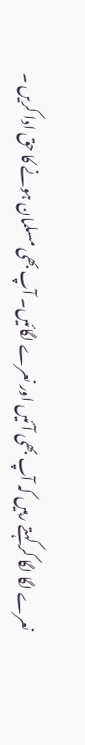نعرے لگا لگا کر کہتے رہیں کہ آپ بھی آئیں اور نعرے لگائیں۔ آپ بھی مسلمان ہونے کا حق ادا کریں ۔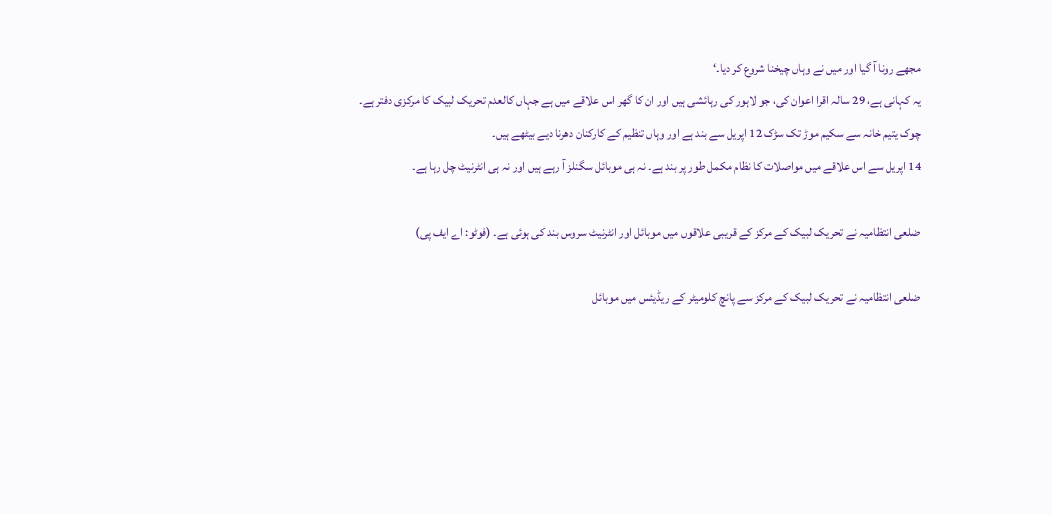مجھے رونا آ گیا اور میں نے وہاں چیخنا شروع کر دیا۔‘
یہ کہانی ہے، 29 سالہ اقرا اعوان کی، جو لاہور کی رہائشی ہیں اور ان کا گھر اس علاقے میں ہے جہاں کالعدم تحریک لبیک کا مرکزی دفتر ہے۔
چوک یتیم خانہ سے سکیم موڑ تک سڑک 12 اپریل سے بند ہے اور وہاں تنظیم کے کارکنان دھرنا دیے بیٹھے ہیں۔
14 اپریل سے اس علاقے میں مواصلات کا نظام مکمل طور پر بند ہے۔ نہ ہی موبائل سگنلز آ رہے ہیں اور نہ ہی انٹرنیٹ چل رہا ہے۔

ضلعی انتظامیہ نے تحریک لبیک کے مرکز کے قریبی علاقوں میں موبائل اور انٹرنیٹ سروس بند کی ہوئی ہے۔ (فوٹو: اے ایف پی)

ضلعی انتظامیہ نے تحریک لبیک کے مرکز سے پانچ کلومیٹر کے ریڈیئس میں موبائل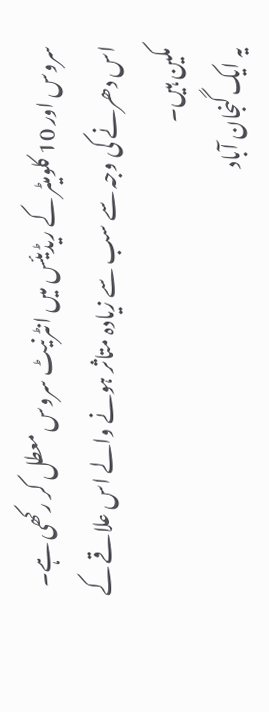سروس اور 10 کلومیٹر کے ریڈیئس میں انٹرنیٹ سروس معطل کر رکھی ہے۔ اس دھرنے کی وجہ سے سب سے زیادہ متاثر ہونے والے اس علاقے کے مکین ہیں۔
یہ ایک گنجان آباد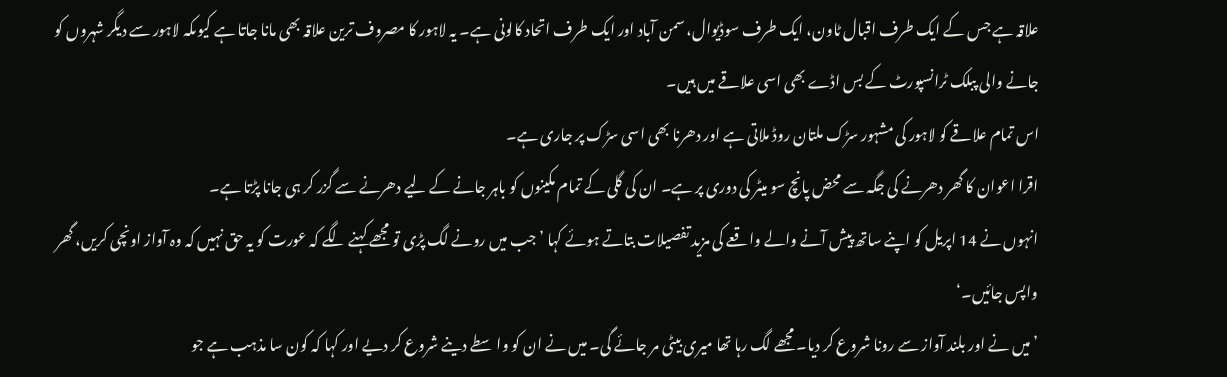علاقہ ہے جس کے ایک طرف اقبال ٹاون، ایک طرف سوڈیوال، سمن آباد اور ایک طرف اتحاد کالونی ہے۔ یہ لاہور کا مصروف ترین علاقہ بھی مانا جاتا ہے کیوںکہ لاہور سے دیگر شہروں کو جانے والی پبلک ٹرانسپورٹ کے بس اڈے بھی اسی علاقے میں ہیں۔
اس تمام علاقے کو لاہور کی مشہور سڑک ملتان روڈ ملاتی ہے اور دھرنا بھی اسی سڑک پر جاری ہے۔
اقرا اعوان کا گھر دھرنے کی جگہ سے محض پانچ سو میٹر کی دوری پر ہے۔ ان کی گلی کے تمام مکینوں کو باہر جانے کے لیے دھرنے سے گزر کر ہی جانا پڑتا ہے۔
انہوں نے 14 اپریل کو اپنے ساتھ پیش آنے والے واقعے کی مزید تفصیلات بتاتے ہوئے کہا ’جب میں رونے لگ پڑی تو مجھے کہنے لگے کہ عورت کو یہ حق نہیں کہ وہ آواز اونچی کریں، گھر واپس جائیں۔‘
’میں نے اور بلند آواز سے رونا شروع کر دیا۔ مجھے لگ رہا تھا میری بیٹی مر جائے گی۔ میں نے ان کو واسطے دینے شروع کر دیے اور کہا کہ کون سا مذہب ہے جو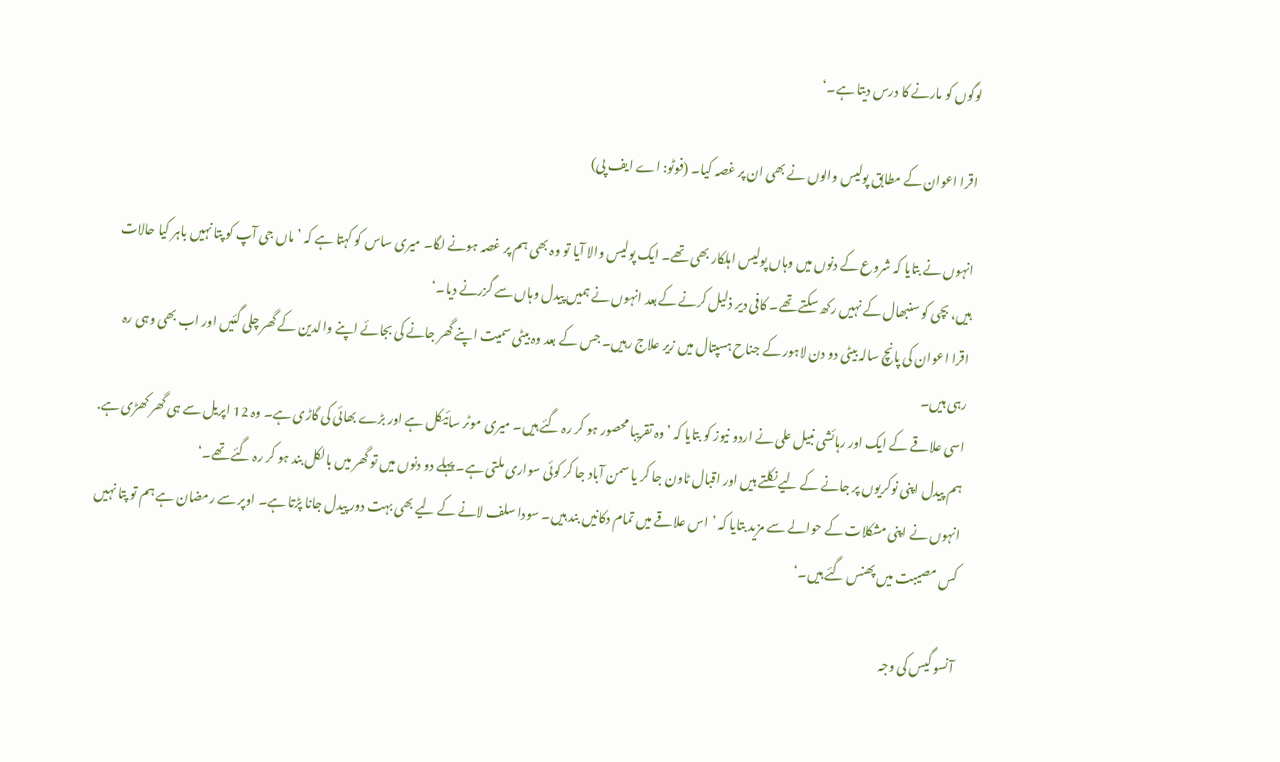لوگوں کو مارنے کا درس دیتا ہے۔‘

اقرا اعوان کے مطابق پولیس والوں نے بھی ان پر غصہ کیا۔ (فوٹو: اے ایف پی)

انہوں نے بتایا کہ شروع کے دنوں میں وہاں پولیس اہلکار بھی تھے۔ ایک پولیس والا آیا تو وہ بھی ہم پر غصہ ہونے لگا۔ میری ساس کو کہتا ہے کہ ’ماں جی آپ کو پتا نہیں باہر کیا حالات ہیں، بچی کو سنبھال کے نہیں رکھ سکتے تھے۔ کافی دیر ذلیل کرنے کےبعد انہوں نے ہمیں پیدل وہاں سے گزرنے دیا۔‘
اقرا اعوان کی پانچ سالہ بیٹی دو دن لاہور کے جناح ہسپتال میں زیر علاج رہیں۔ جس کے بعد وہ بیٹی سمیت اپنے گھر جانے کی بجائے اپنے والدین کے گھر چلی گئیں اور اب بھی وہی رہ رہی ہیں۔
اسی علاقے کے ایک اور رہائشی نبیل علی نے اردو نیوز کو بتایا کہ ’وہ تقریبا محصور ہو کر رہ گئے ہیں۔ میری موٹر سائیکل ہے اور بڑے بھائی کی گاڑی ہے۔ وہ 12 اپریل سے ہی گھر کھڑی ہے. ہم پیدل اپنی نوکریوں پر جانے کے لیے نکلتے ہیں اور اقبال ٹاون جا کر یا سمن آباد جا کر کوئی سواری ملتی ہے۔ پہلے دو دنوں میں تو گھر میں بالکل بند ہو کر رہ گئے تھے۔‘
انہوں نے اپنی مشکلات کے حوالے سے مزید بتایا کہ ’اس علاقے میں تمام دکانیں بند ہیں۔ سودا سلف لانے کے لیے بھی بہت دور پیدل جانا پڑتا ہے۔ اوپر سے رمضان ہے ہم تو پتا نہیں کس مصیبت میں پھنس گئے ہیں۔‘

آنسو گیس کی وجہ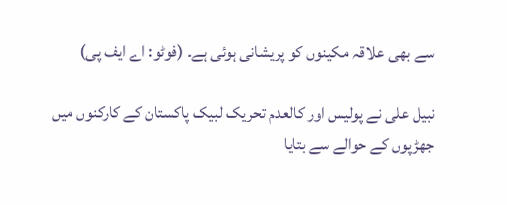سے بھی علاقہ مکینوں کو پریشانی ہوئی ہے۔ (فوٹو: اے ایف پی)

نبیل علی نے پولیس اور کالعدم تحریک لبیک پاکستان کے کارکنوں میں جھڑپوں کے حوالے سے بتایا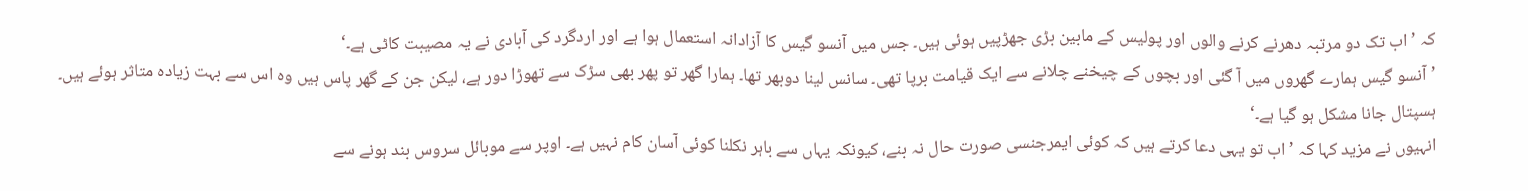کہ ’اب تک دو مرتبہ دھرنے کرنے والوں اور پولیس کے مابین بڑی جھڑپیں ہوئی ہیں۔ جس میں آنسو گیس کا آزادانہ استعمال ہوا ہے اور اردگرد کی آبادی نے یہ مصیبت کاٹی ہے۔‘
’آنسو گیس ہمارے گھروں میں آ گئی اور بچوں کے چیخنے چلانے سے ایک قیامت برپا تھی۔ سانس لینا دوبھر تھا۔ ہمارا گھر تو پھر بھی سڑک سے تھوڑا دور ہے، لیکن جن کے گھر پاس ہیں وہ اس سے بہت زیادہ متاثر ہوئے ہیں۔ ہسپتال جانا مشکل ہو گیا ہے۔‘
انہیوں نے مزید کہا کہ ’اب تو یہی دعا کرتے ہیں کہ کوئی ایمرجنسی صورت حال نہ بنے، کیونکہ یہاں سے باہر نکلنا کوئی آسان کام نہیں ہے۔ اوپر سے موبائل سروس بند ہونے سے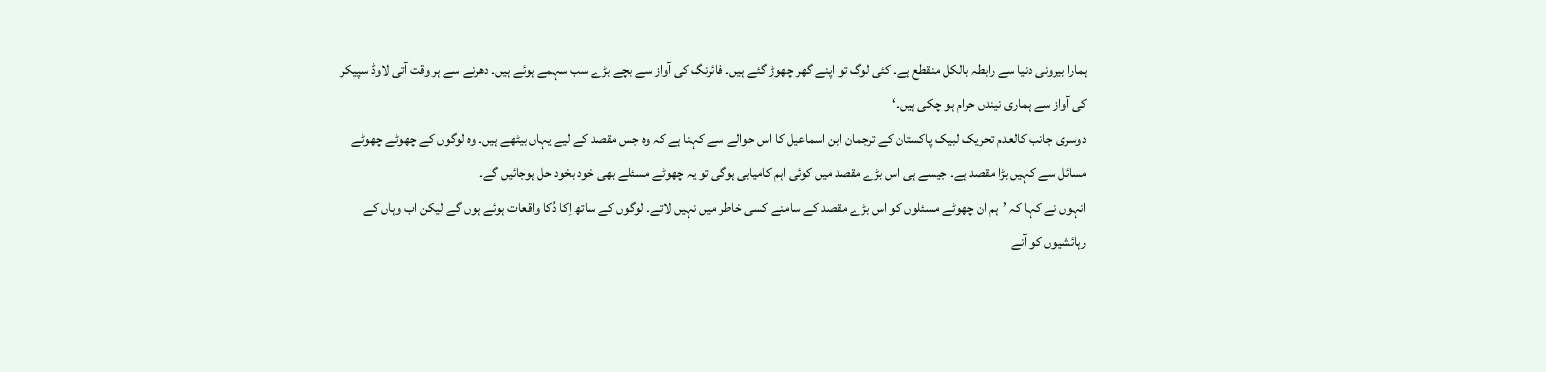ہمارا بیرونی دنیا سے رابطہ بالکل منقطع ہے۔ کئی لوگ تو اپنے گھر چھوڑ گئے ہیں۔ فائرنگ کی آواز سے بچے بڑے سب سہمے ہوئے ہیں۔ دھرنے سے ہر وقت آتی لاوڈ سپیکر کی آواز سے ہماری نیندں حرام ہو چکی ہیں۔‘
دوسری جانب کالعدم تحریک لبیک پاکستان کے ترجمان ابن اسماعیل کا اس حوالے سے کہنا ہے کہ وہ جس مقصد کے لیے یہاں بیٹھے ہیں۔ وہ لوگوں کے چھوٹے چھوٹے مسائل سے کہیں بڑا مقصد ہے۔ جیسے ہی اس بڑے مقصد میں کوئی اہم کامیابی ہوگی تو یہ چھوٹے مسئلے بھی خود بخود حل ہوجائیں گے۔
انہوں نے کہا کہ ’ہم ان چھوٹے مسئلوں کو اس بڑے مقصد کے سامنے کسی خاطر میں نہیں لاتے۔ لوگوں کے ساتھ اِکا دُکا واقعات ہوئے ہوں گے لیکن اب وہاں کے رہائشیوں کو آنے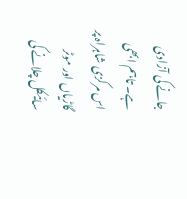جانے کی آزادی ہے۔ تاہم ابھی اس مرکزی شاہراہ پر گاڑیاں اور موٹر سائیکل چلانے کی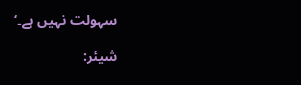سہولت نہیں ہے۔‘

شیئر: